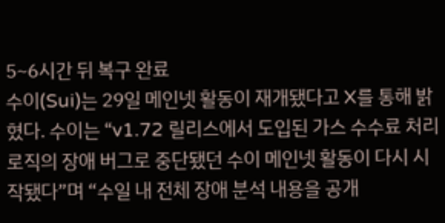5~6시간 뒤 복구 완료
수이(Sui)는 29일 메인넷 활동이 재개됐다고 X를 통해 밝혔다. 수이는 “v1.72 릴리스에서 도입된 가스 수수료 처리 로직의 장애 버그로 중단됐던 수이 메인넷 활동이 다시 시작됐다”며 “수일 내 전체 장애 분석 내용을 공개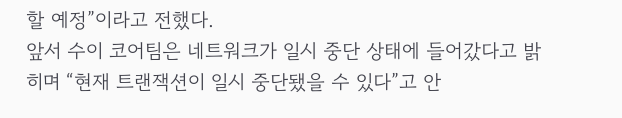할 예정”이라고 전했다.
앞서 수이 코어팀은 네트워크가 일시 중단 상태에 들어갔다고 밝히며 “현재 트랜잭션이 일시 중단됐을 수 있다”고 안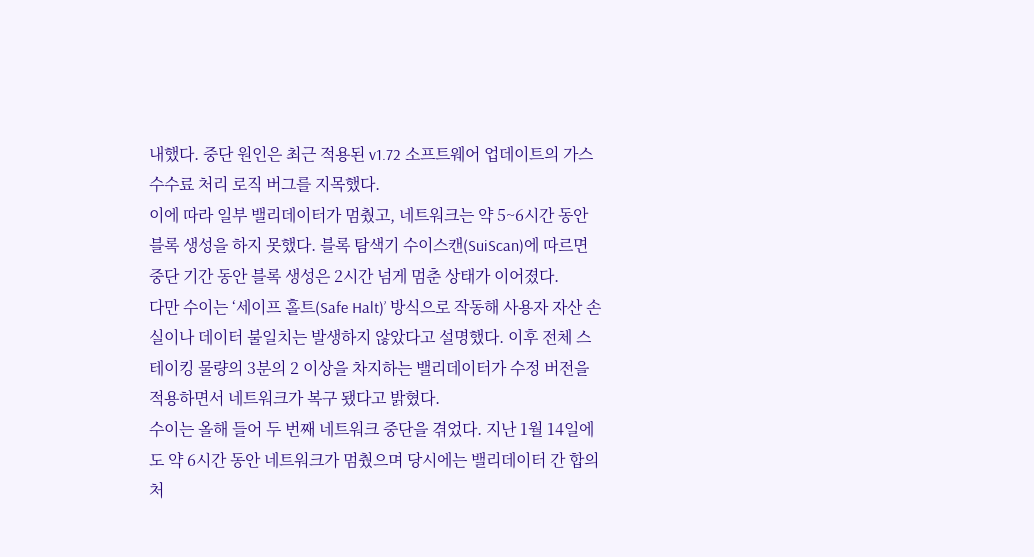내했다. 중단 원인은 최근 적용된 v1.72 소프트웨어 업데이트의 가스 수수료 처리 로직 버그를 지목했다.
이에 따라 일부 밸리데이터가 멈췄고, 네트워크는 약 5~6시간 동안 블록 생성을 하지 못했다. 블록 탐색기 수이스캔(SuiScan)에 따르면 중단 기간 동안 블록 생성은 2시간 넘게 멈춘 상태가 이어졌다.
다만 수이는 ‘세이프 홀트(Safe Halt)’ 방식으로 작동해 사용자 자산 손실이나 데이터 불일치는 발생하지 않았다고 설명했다. 이후 전체 스테이킹 물량의 3분의 2 이상을 차지하는 밸리데이터가 수정 버전을 적용하면서 네트워크가 복구 됐다고 밝혔다.
수이는 올해 들어 두 번째 네트워크 중단을 겪었다. 지난 1월 14일에도 약 6시간 동안 네트워크가 멈췄으며 당시에는 밸리데이터 간 합의 처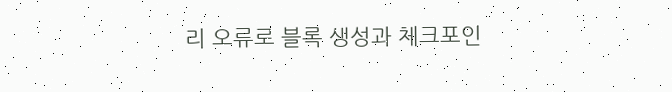리 오류로 블록 생성과 체크포인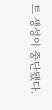트 생성이 중단됐다.